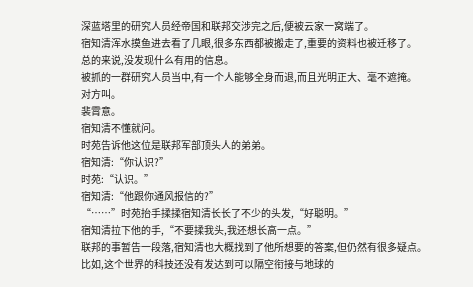深蓝塔里的研究人员经帝国和联邦交涉完之后,便被云家一窝端了。
宿知清浑水摸鱼进去看了几眼,很多东西都被搬走了,重要的资料也被迁移了。
总的来说,没发现什么有用的信息。
被抓的一群研究人员当中,有一个人能够全身而退,而且光明正大、毫不遮掩。
对方叫。
裴霄意。
宿知清不懂就问。
时苑告诉他这位是联邦军部顶头人的弟弟。
宿知清:“你认识?”
时苑:“认识。”
宿知清:“他跟你通风报信的?”
“……”时苑抬手揉揉宿知清长长了不少的头发,“好聪明。”
宿知清拉下他的手,“不要揉我头,我还想长高一点。”
联邦的事暂告一段落,宿知清也大概找到了他所想要的答案,但仍然有很多疑点。
比如,这个世界的科技还没有发达到可以隔空衔接与地球的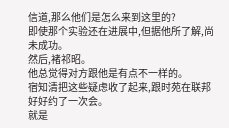信道,那么他们是怎么来到这里的?
即使那个实验还在进展中,但据他所了解,尚未成功。
然后,褚祁昭。
他总觉得对方跟他是有点不一样的。
宿知清把这些疑虑收了起来,跟时苑在联邦好好约了一次会。
就是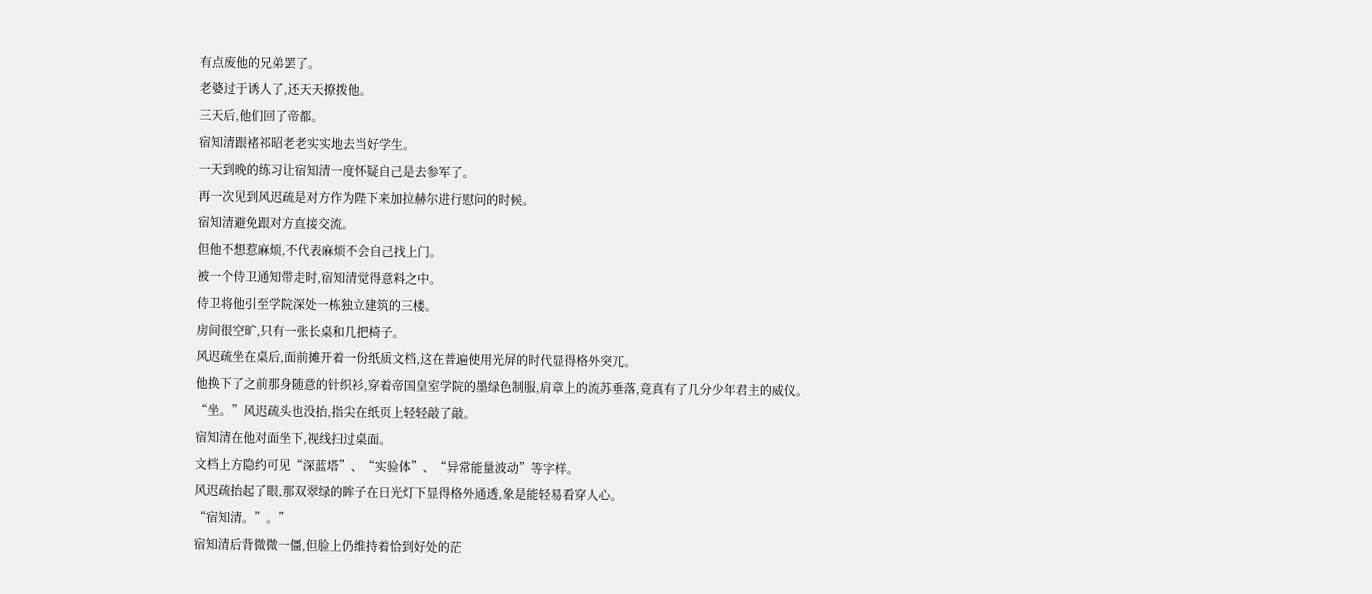有点废他的兄弟罢了。
老婆过于诱人了,还天天撩拨他。
三天后,他们回了帝都。
宿知清跟褚祁昭老老实实地去当好学生。
一天到晚的练习让宿知清一度怀疑自己是去参军了。
再一次见到风迟疏是对方作为陛下来加拉赫尔进行慰问的时候。
宿知清避免跟对方直接交流。
但他不想惹麻烦,不代表麻烦不会自己找上门。
被一个侍卫通知带走时,宿知清觉得意料之中。
侍卫将他引至学院深处一栋独立建筑的三楼。
房间很空旷,只有一张长桌和几把椅子。
风迟疏坐在桌后,面前摊开着一份纸质文档,这在普遍使用光屏的时代显得格外突兀。
他换下了之前那身随意的针织衫,穿着帝国皇室学院的墨绿色制服,肩章上的流苏垂落,竟真有了几分少年君主的威仪。
“坐。”风迟疏头也没抬,指尖在纸页上轻轻敲了敲。
宿知清在他对面坐下,视线扫过桌面。
文档上方隐约可见“深蓝塔”、“实验体”、“异常能量波动”等字样。
风迟疏抬起了眼,那双翠绿的眸子在日光灯下显得格外通透,象是能轻易看穿人心。
“宿知清。”。”
宿知清后背微微一僵,但脸上仍维持着恰到好处的茫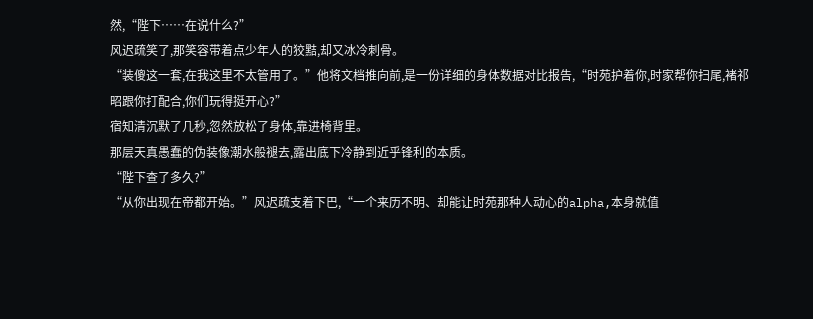然,“陛下……在说什么?”
风迟疏笑了,那笑容带着点少年人的狡黠,却又冰冷刺骨。
“装傻这一套,在我这里不太管用了。”他将文档推向前,是一份详细的身体数据对比报告,“时苑护着你,时家帮你扫尾,褚祁昭跟你打配合,你们玩得挺开心?”
宿知清沉默了几秒,忽然放松了身体,靠进椅背里。
那层天真愚蠢的伪装像潮水般褪去,露出底下冷静到近乎锋利的本质。
“陛下查了多久?”
“从你出现在帝都开始。”风迟疏支着下巴,“一个来历不明、却能让时苑那种人动心的alpha,本身就值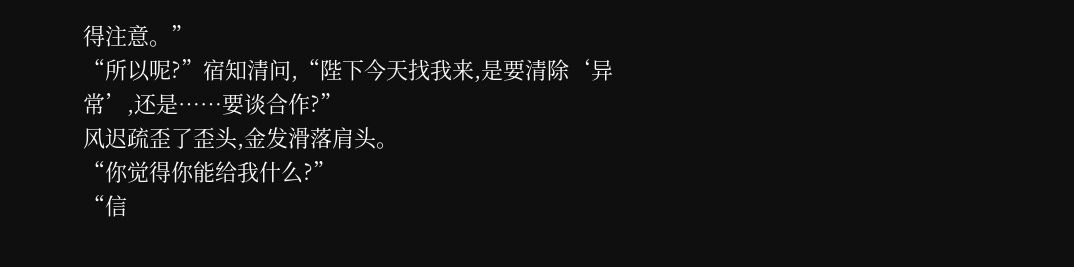得注意。”
“所以呢?”宿知清问,“陛下今天找我来,是要清除‘异常’,还是……要谈合作?”
风迟疏歪了歪头,金发滑落肩头。
“你觉得你能给我什么?”
“信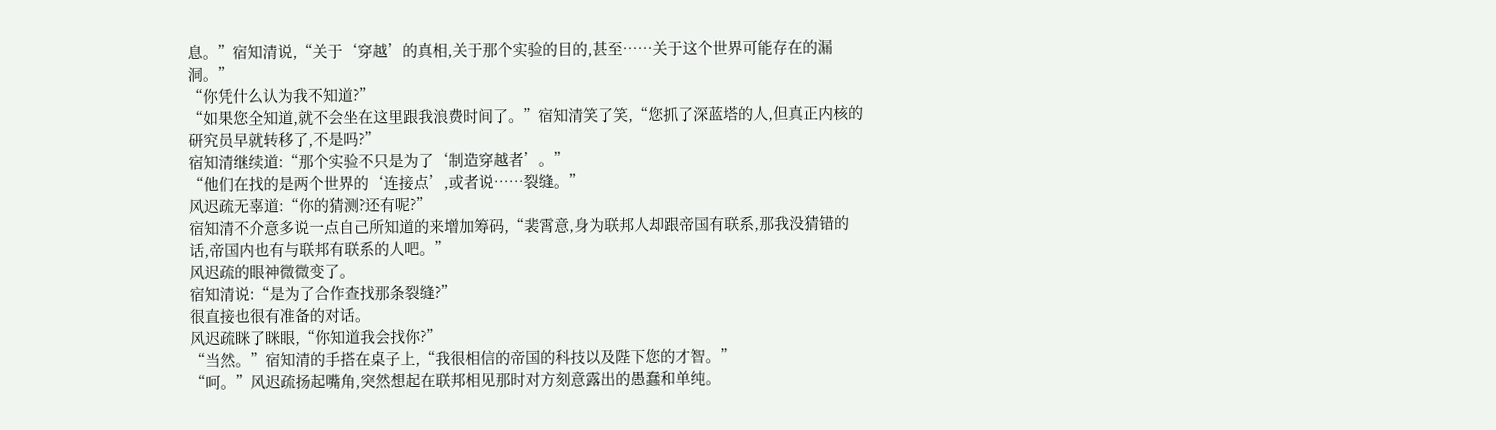息。”宿知清说,“关于‘穿越’的真相,关于那个实验的目的,甚至……关于这个世界可能存在的漏洞。”
“你凭什么认为我不知道?”
“如果您全知道,就不会坐在这里跟我浪费时间了。”宿知清笑了笑,“您抓了深蓝塔的人,但真正内核的研究员早就转移了,不是吗?”
宿知清继续道:“那个实验不只是为了‘制造穿越者’。”
“他们在找的是两个世界的‘连接点’,或者说……裂缝。”
风迟疏无辜道:“你的猜测?还有呢?”
宿知清不介意多说一点自己所知道的来增加筹码,“裴霄意,身为联邦人却跟帝国有联系,那我没猜错的话,帝国内也有与联邦有联系的人吧。”
风迟疏的眼神微微变了。
宿知清说:“是为了合作查找那条裂缝?”
很直接也很有准备的对话。
风迟疏眯了眯眼,“你知道我会找你?”
“当然。”宿知清的手搭在桌子上,“我很相信的帝国的科技以及陛下您的才智。”
“呵。”风迟疏扬起嘴角,突然想起在联邦相见那时对方刻意露出的愚蠢和单纯。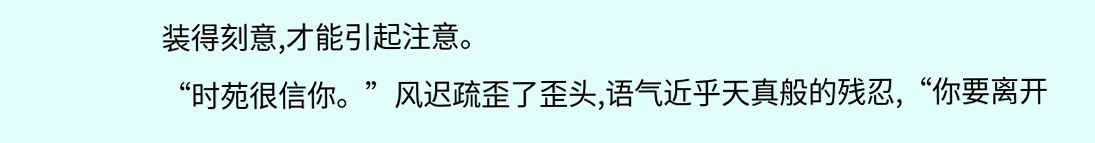装得刻意,才能引起注意。
“时苑很信你。”风迟疏歪了歪头,语气近乎天真般的残忍,“你要离开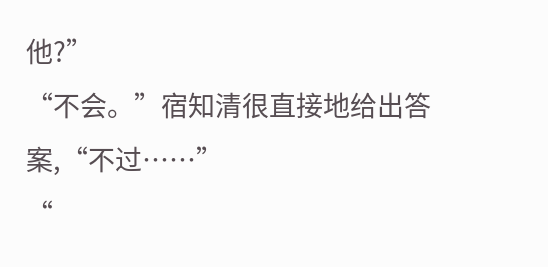他?”
“不会。”宿知清很直接地给出答案,“不过……”
“